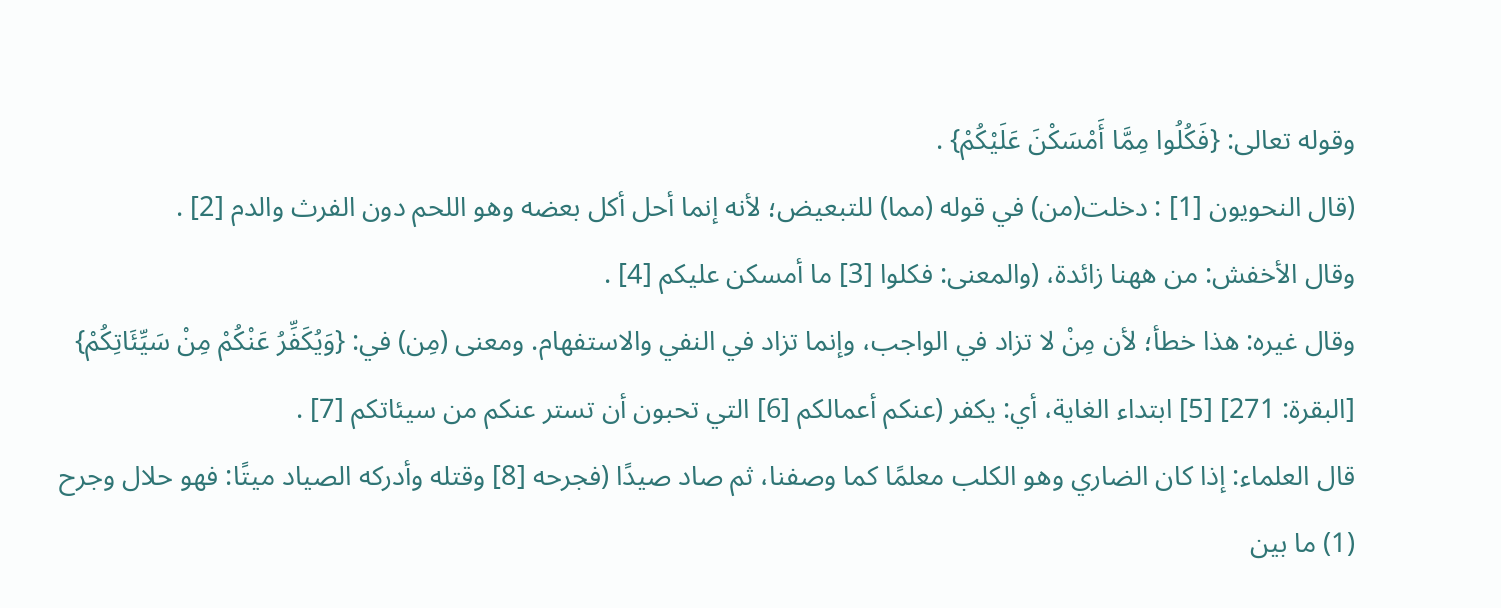وقوله تعالى: {فَكُلُوا مِمَّا أَمْسَكْنَ عَلَيْكُمْ} .
(قال النحويون [1] : دخلت(من) في قوله (مما) للتبعيض؛ لأنه إنما أحل أكل بعضه وهو اللحم دون الفرث والدم [2] .
وقال الأخفش: من ههنا زائدة، (والمعنى: فكلوا [3] ما أمسكن عليكم [4] .
وقال غيره: هذا خطأ؛ لأن مِنْ لا تزاد في الواجب، وإنما تزاد في النفي والاستفهام. ومعنى (مِن) في: {وَيُكَفِّرُ عَنْكُمْ مِنْ سَيِّئَاتِكُمْ} [البقرة: 271] [5] ابتداء الغاية، أي: يكفر (عنكم أعمالكم [6] التي تحبون أن تستر عنكم من سيئاتكم [7] .
قال العلماء: إذا كان الضاري وهو الكلب معلمًا كما وصفنا، ثم صاد صيدًا (فجرحه [8] وقتله وأدركه الصياد ميتًا: فهو حلال وجرح
(1) ما بين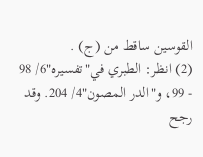القوسين ساقط من (ج) .
(2) انظر: الطبري في"تفسيره"6/ 98 - 99، و"الدر المصون"4/ 204. وقد رجح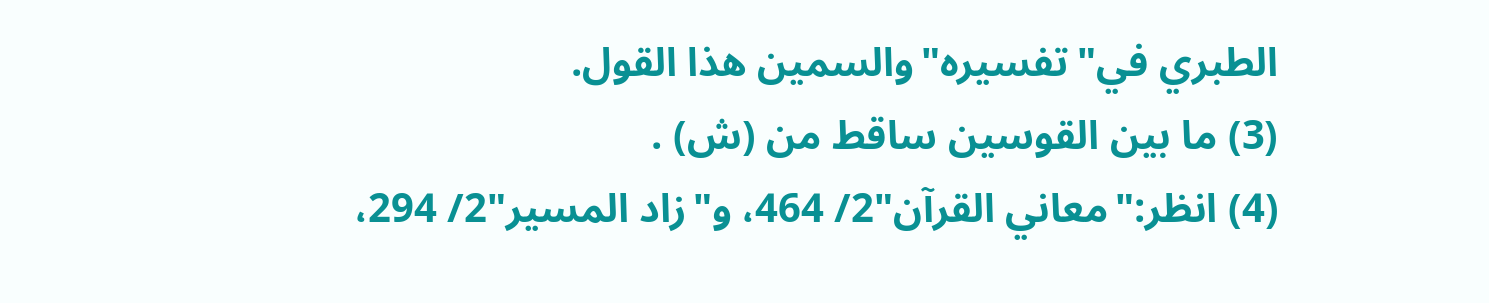الطبري في"تفسيره"والسمين هذا القول.
(3) ما بين القوسين ساقط من (ش) .
(4) انظر:"معاني القرآن"2/ 464، و"زاد المسير"2/ 294،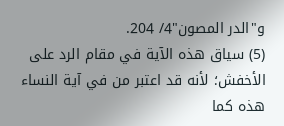و"الدر المصون"4/ 204.
(5) سياق هذه الآية في مقام الرد على الأخفش؛ لأنه قد اعتبر من في آية النساء هذه كما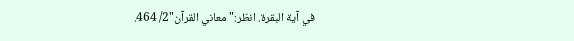في آية البقرة. انظر:"معاني القرآن"2/ 464.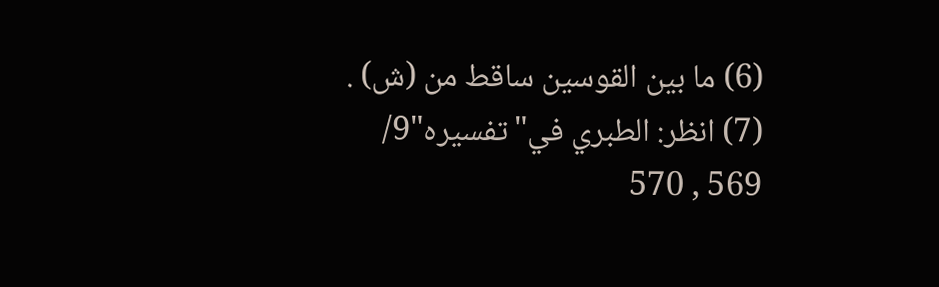(6) ما بين القوسين ساقط من (ش) .
(7) انظر: الطبري في"تفسيره"9/ 569 , 570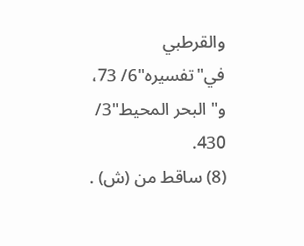والقرطبي في"تفسيره"6/ 73، و"البحر المحيط"3/ 430.
(8) ساقط من (ش) .